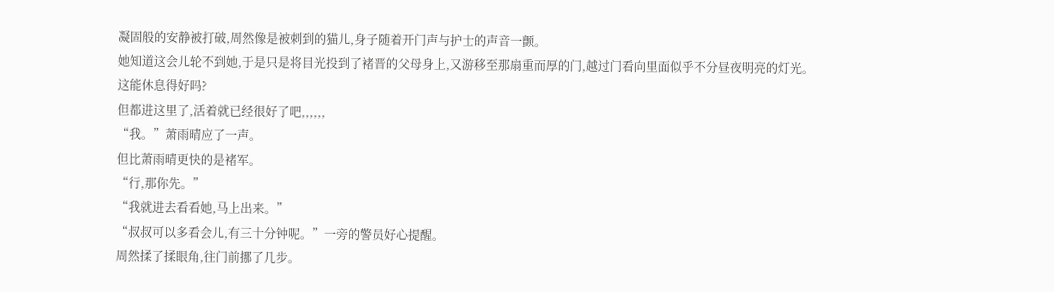凝固般的安静被打破,周然像是被刺到的猫儿,身子随着开门声与护士的声音一颤。
她知道这会儿轮不到她,于是只是将目光投到了褚晋的父母身上,又游移至那扇重而厚的门,越过门看向里面似乎不分昼夜明亮的灯光。
这能休息得好吗?
但都进这里了,活着就已经很好了吧,,,,,,
“我。”萧雨晴应了一声。
但比萧雨晴更快的是褚军。
“行,那你先。”
“我就进去看看她,马上出来。”
“叔叔可以多看会儿,有三十分钟呢。”一旁的警员好心提醒。
周然揉了揉眼角,往门前挪了几步。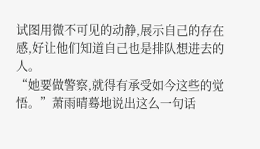试图用微不可见的动静,展示自己的存在感,好让他们知道自己也是排队想进去的人。
“她要做警察,就得有承受如今这些的觉悟。”萧雨晴蓦地说出这么一句话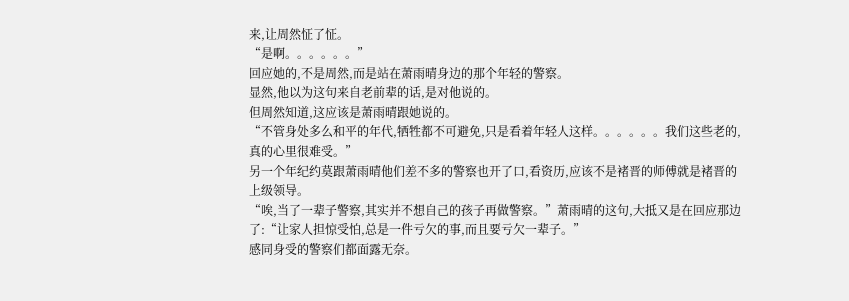来,让周然怔了怔。
“是啊。。。。。。”
回应她的,不是周然,而是站在萧雨晴身边的那个年轻的警察。
显然,他以为这句来自老前辈的话,是对他说的。
但周然知道,这应该是萧雨晴跟她说的。
“不管身处多么和平的年代,牺牲都不可避免,只是看着年轻人这样。。。。。。我们这些老的,真的心里很难受。”
另一个年纪约莫跟萧雨晴他们差不多的警察也开了口,看资历,应该不是褚晋的师傅就是褚晋的上级领导。
“唉,当了一辈子警察,其实并不想自己的孩子再做警察。”萧雨晴的这句,大抵又是在回应那边了:“让家人担惊受怕,总是一件亏欠的事,而且要亏欠一辈子。”
感同身受的警察们都面露无奈。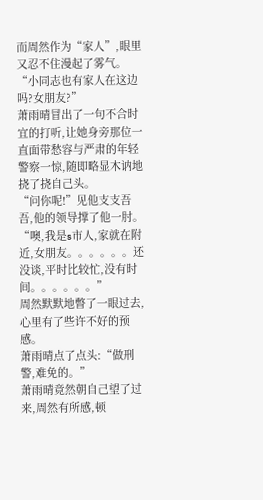而周然作为“家人”,眼里又忍不住漫起了雾气。
“小同志也有家人在这边吗?女朋友?”
萧雨晴冒出了一句不合时宜的打听,让她身旁那位一直面带愁容与严肃的年轻警察一惊,随即略显木讷地挠了挠自己头。
“问你呢!”见他支支吾吾,他的领导撑了他一肘。
“噢,我是s市人,家就在附近,女朋友。。。。。。还没谈,平时比较忙,没有时间。。。。。。”
周然默默地瞥了一眼过去,心里有了些许不好的预感。
萧雨晴点了点头:“做刑警,难免的。”
萧雨晴竟然朝自己望了过来,周然有所感,顿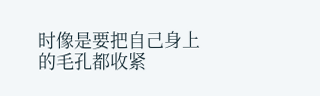时像是要把自己身上的毛孔都收紧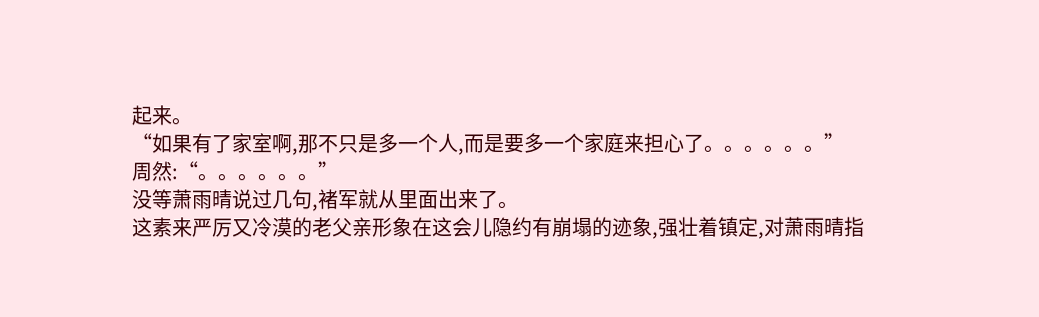起来。
“如果有了家室啊,那不只是多一个人,而是要多一个家庭来担心了。。。。。。”
周然:“。。。。。。”
没等萧雨晴说过几句,褚军就从里面出来了。
这素来严厉又冷漠的老父亲形象在这会儿隐约有崩塌的迹象,强壮着镇定,对萧雨晴指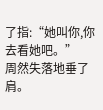了指:“她叫你,你去看她吧。”
周然失落地垂了肩。